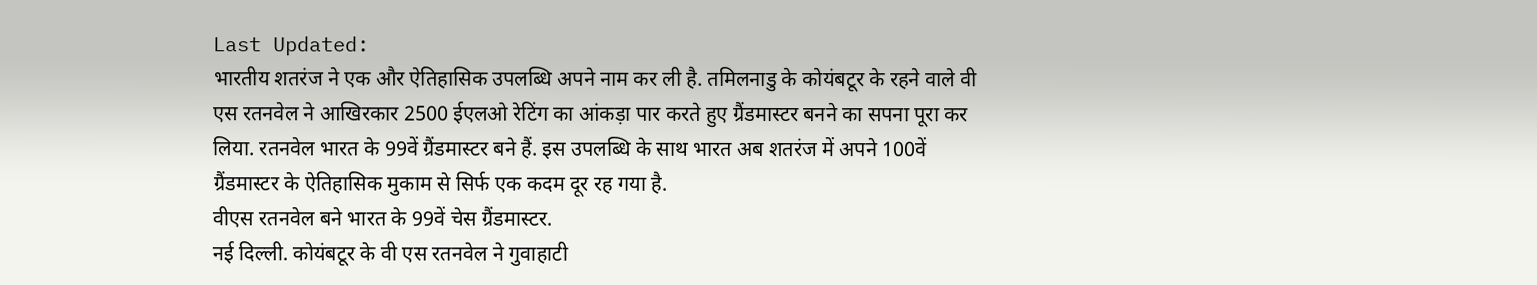Last Updated:
भारतीय शतरंज ने एक और ऐतिहासिक उपलब्धि अपने नाम कर ली है. तमिलनाडु के कोयंबटूर के रहने वाले वी एस रतनवेल ने आखिरकार 2500 ईएलओ रेटिंग का आंकड़ा पार करते हुए ग्रैंडमास्टर बनने का सपना पूरा कर लिया. रतनवेल भारत के 99वें ग्रैंडमास्टर बने हैं. इस उपलब्धि के साथ भारत अब शतरंज में अपने 100वें ग्रैंडमास्टर के ऐतिहासिक मुकाम से सिर्फ एक कदम दूर रह गया है.
वीएस रतनवेल बने भारत के 99वें चेस ग्रैंडमास्टर.
नई दिल्ली. कोयंबटूर के वी एस रतनवेल ने गुवाहाटी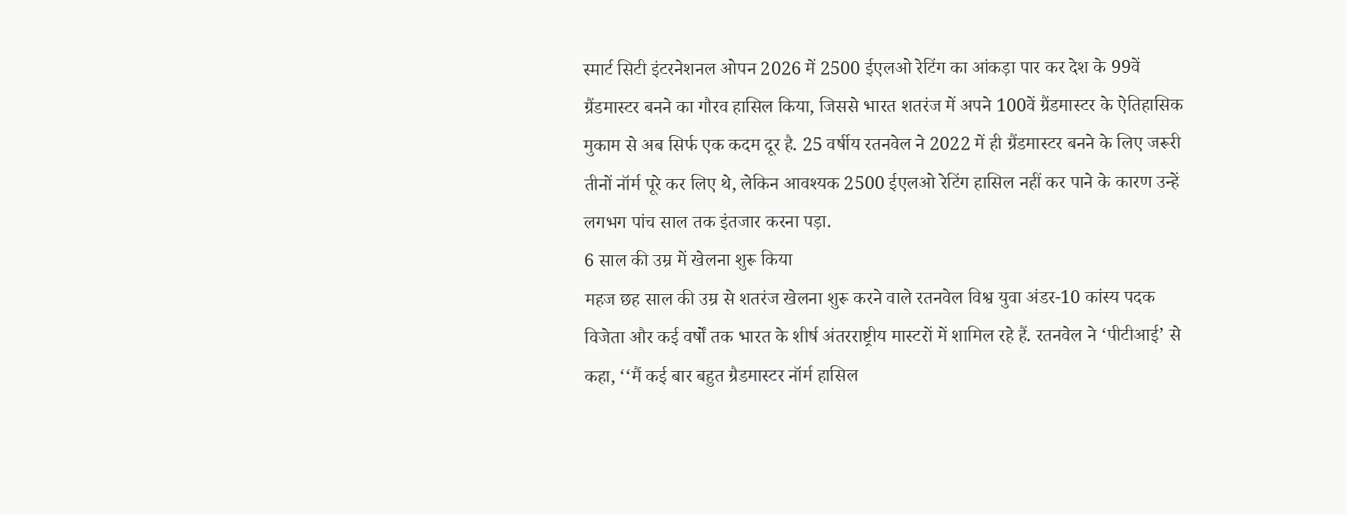स्मार्ट सिटी इंटरनेशनल ओपन 2026 में 2500 ईएलओ रेटिंग का आंकड़ा पार कर देश के 99वें ग्रैंडमास्टर बनने का गौरव हासिल किया, जिससे भारत शतरंज में अपने 100वें ग्रैंडमास्टर के ऐतिहासिक मुकाम से अब सिर्फ एक कदम दूर है. 25 वर्षीय रतनवेल ने 2022 में ही ग्रैंडमास्टर बनने के लिए जरूरी तीनों नॉर्म पूरे कर लिए थे, लेकिन आवश्यक 2500 ईएलओ रेटिंग हासिल नहीं कर पाने के कारण उन्हें लगभग पांच साल तक इंतजार करना पड़ा.
6 साल की उम्र में खेलना शुरू किया
महज छह साल की उम्र से शतरंज खेलना शुरू करने वाले रतनवेल विश्व युवा अंडर-10 कांस्य पदक विजेता और कई वर्षों तक भारत के शीर्ष अंतरराष्ट्रीय मास्टरों में शामिल रहे हैं. रतनवेल ने ‘पीटीआई’ से कहा, ‘‘मैं कई बार बहुत ग्रैडमास्टर नॉर्म हासिल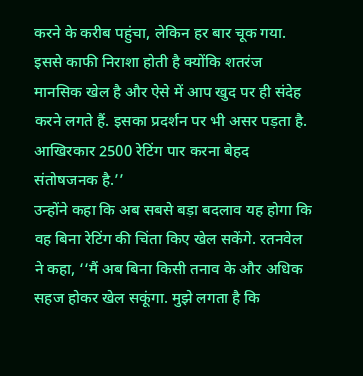करने के करीब पहुंचा, लेकिन हर बार चूक गया. इससे काफी निराशा होती है क्योंकि शतरंज मानसिक खेल है और ऐसे में आप खुद पर ही संदेह करने लगते हैं. इसका प्रदर्शन पर भी असर पड़ता है. आखिरकार 2500 रेटिंग पार करना बेहद संतोषजनक है.’’
उन्होंने कहा कि अब सबसे बड़ा बदलाव यह होगा कि वह बिना रेटिंग की चिंता किए खेल सकेंगे. रतनवेल ने कहा, ‘‘मैं अब बिना किसी तनाव के और अधिक सहज होकर खेल सकूंगा. मुझे लगता है कि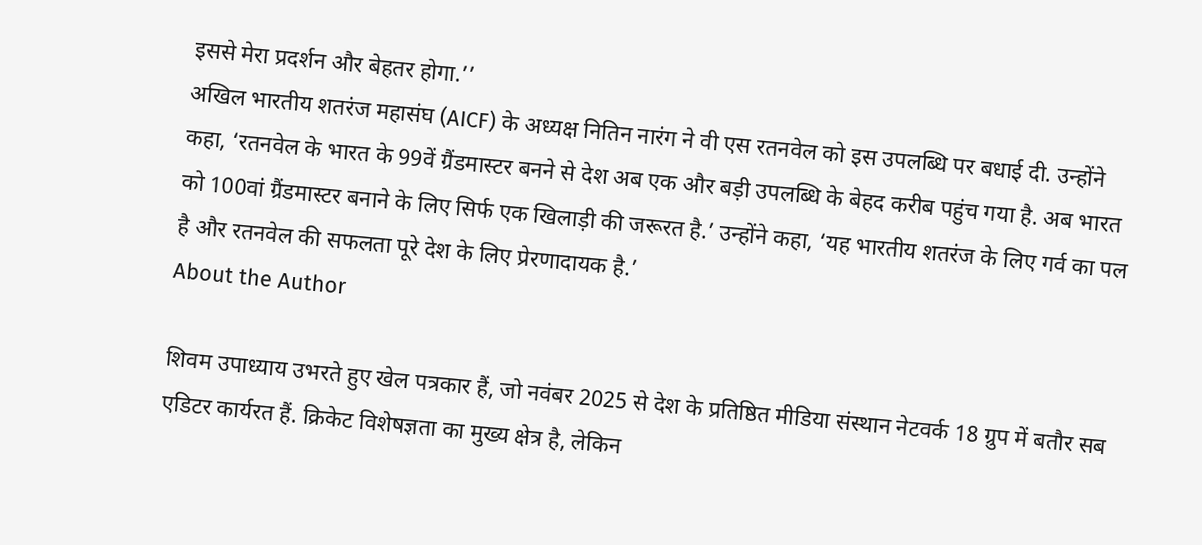इससे मेरा प्रदर्शन और बेहतर होगा.’’
अखिल भारतीय शतरंज महासंघ (AICF) के अध्यक्ष नितिन नारंग ने वी एस रतनवेल को इस उपलब्धि पर बधाई दी. उन्होंने कहा, ‘रतनवेल के भारत के 99वें ग्रैंडमास्टर बनने से देश अब एक और बड़ी उपलब्धि के बेहद करीब पहुंच गया है. अब भारत को 100वां ग्रैंडमास्टर बनाने के लिए सिर्फ एक खिलाड़ी की जरूरत है.’ उन्होंने कहा, ‘यह भारतीय शतरंज के लिए गर्व का पल है और रतनवेल की सफलता पूरे देश के लिए प्रेरणादायक है.’
About the Author

शिवम उपाध्याय उभरते हुए खेल पत्रकार हैं, जो नवंबर 2025 से देश के प्रतिष्ठित मीडिया संस्थान नेटवर्क 18 ग्रुप में बतौर सब एडिटर कार्यरत हैं. क्रिकेट विशेषज्ञता का मुख्य क्षेत्र है, लेकिन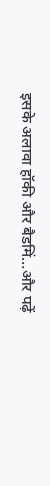इसके अलावा हॉकी और बैडमिं…और पढ़ें